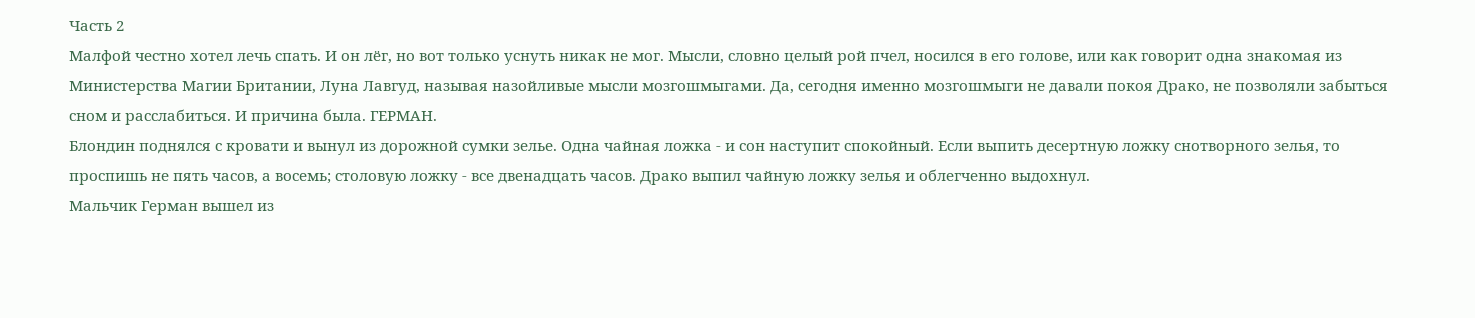Часть 2
Малфой честно хотел лечь спать. И он лёг, но вот только уснуть никак не мог. Мысли, словно целый рой пчел, носился в его голове, или как говорит одна знакомая из Министерства Магии Британии, Луна Лавгуд, называя назойливые мысли мозгошмыгами. Да, сегодня именно мозгошмыги не давали покоя Драко, не позволяли забыться сном и расслабиться. И причина была. ГЕРМАН.
Блондин поднялся с кровати и вынул из дорожной сумки зелье. Одна чайная ложка - и сон наступит спокойный. Если выпить десертную ложку снотворного зелья, то проспишь не пять часов, а восемь; столовую ложку - все двенадцать часов. Драко выпил чайную ложку зелья и облегченно выдохнул.
Мальчик Герман вышел из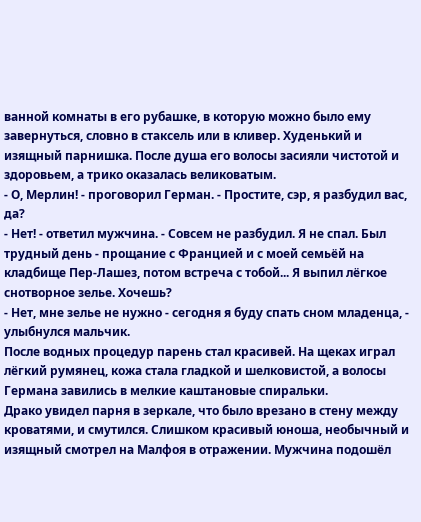ванной комнаты в его рубашке, в которую можно было ему завернуться, словно в стаксель или в кливер. Худенький и изящный парнишка. После душа его волосы засияли чистотой и здоровьем, а трико оказалась великоватым.
- О, Мерлин! - проговорил Герман. - Простите, сэр, я разбудил вас, да?
- Нет! - ответил мужчина. - Совсем не разбудил. Я не спал. Был трудный день - прощание с Францией и с моей семьёй на кладбище Пер-Лашез, потом встреча с тобой... Я выпил лёгкое снотворное зелье. Хочешь?
- Нет, мне зелье не нужно - сегодня я буду спать сном младенца, - улыбнулся мальчик.
После водных процедур парень стал красивей. На щеках играл лёгкий румянец, кожа стала гладкой и шелковистой, а волосы Германа завились в мелкие каштановые спиральки.
Драко увидел парня в зеркале, что было врезано в стену между кроватями, и смутился. Слишком красивый юноша, необычный и изящный смотрел на Малфоя в отражении. Мужчина подошёл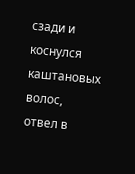сзади и коснулся каштановых волос, отвел в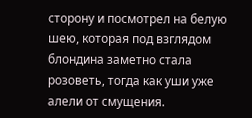сторону и посмотрел на белую шею, которая под взглядом блондина заметно стала розоветь, тогда как уши уже алели от смущения.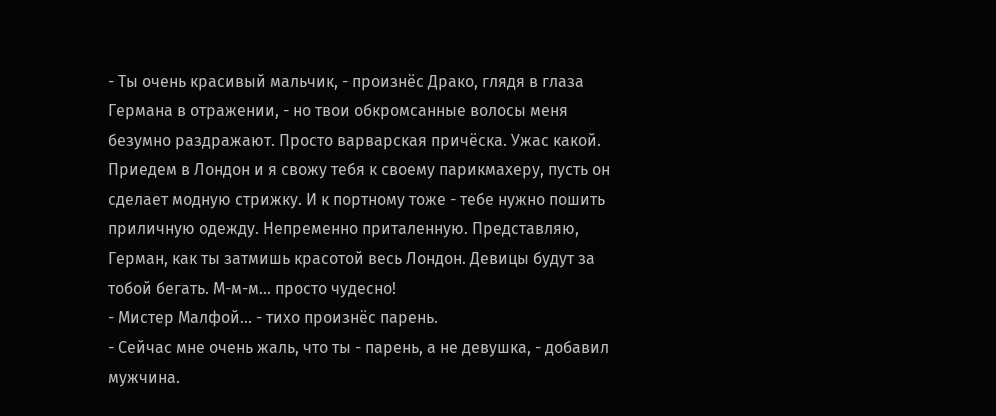- Ты очень красивый мальчик, - произнёс Драко, глядя в глаза Германа в отражении, - но твои обкромсанные волосы меня безумно раздражают. Просто варварская причёска. Ужас какой. Приедем в Лондон и я свожу тебя к своему парикмахеру, пусть он сделает модную стрижку. И к портному тоже - тебе нужно пошить приличную одежду. Непременно приталенную. Представляю, Герман, как ты затмишь красотой весь Лондон. Девицы будут за тобой бегать. М-м-м... просто чудесно!
- Мистер Малфой... - тихо произнёс парень.
- Сейчас мне очень жаль, что ты - парень, а не девушка, - добавил мужчина.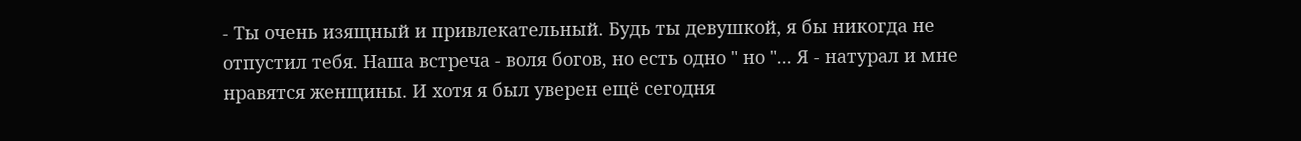- Ты очень изящный и привлекательный. Будь ты девушкой, я бы никогда не отпустил тебя. Наша встреча - воля богов, но есть одно " но "... Я - натурал и мне нравятся женщины. И хотя я был уверен ещё сегодня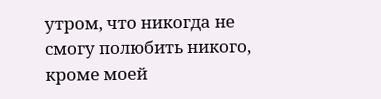утром, что никогда не смогу полюбить никого, кроме моей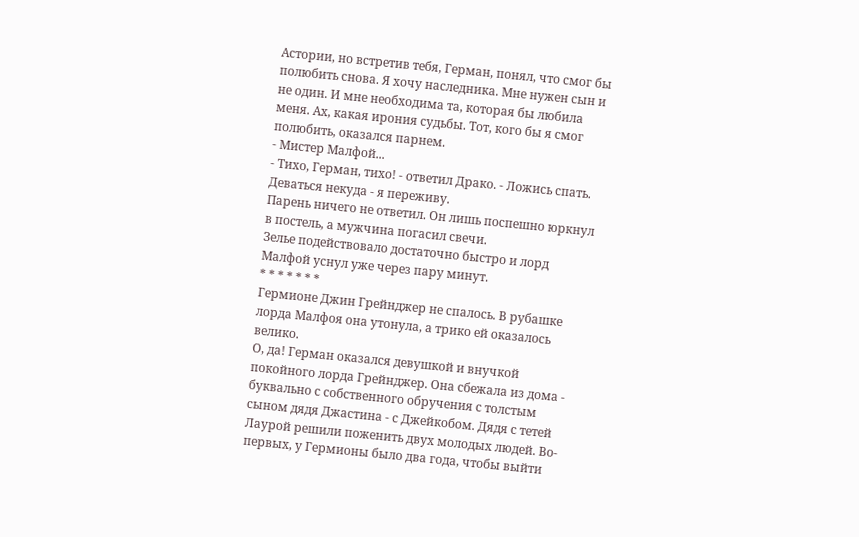Астории, но встретив тебя, Герман, понял, что смог бы полюбить снова. Я хочу наследника. Мне нужен сын и не один. И мне необходима та, которая бы любила меня. Ах, какая ирония судьбы. Тот, кого бы я смог полюбить, оказался парнем.
- Мистер Малфой...
- Тихо, Герман, тихо! - ответил Драко. - Ложись спать. Деваться некуда - я переживу.
Парень ничего не ответил. Он лишь поспешно юркнул в постель, а мужчина погасил свечи.
Зелье подействовало достаточно быстро и лорд Малфой уснул уже через пару минут.
* * * * * * *
Гермионе Джин Грейнджер не спалось. В рубашке лорда Малфоя она утонула, а трико ей оказалось велико.
О, да! Герман оказался девушкой и внучкой покойного лорда Грейнджер. Она сбежала из дома - буквально с собственного обручения с толстым сыном дядя Джастина - с Джейкобом. Дядя с тетей Лаурой решили поженить двух молодых людей. Во-первых, у Гермионы было два года, чтобы выйти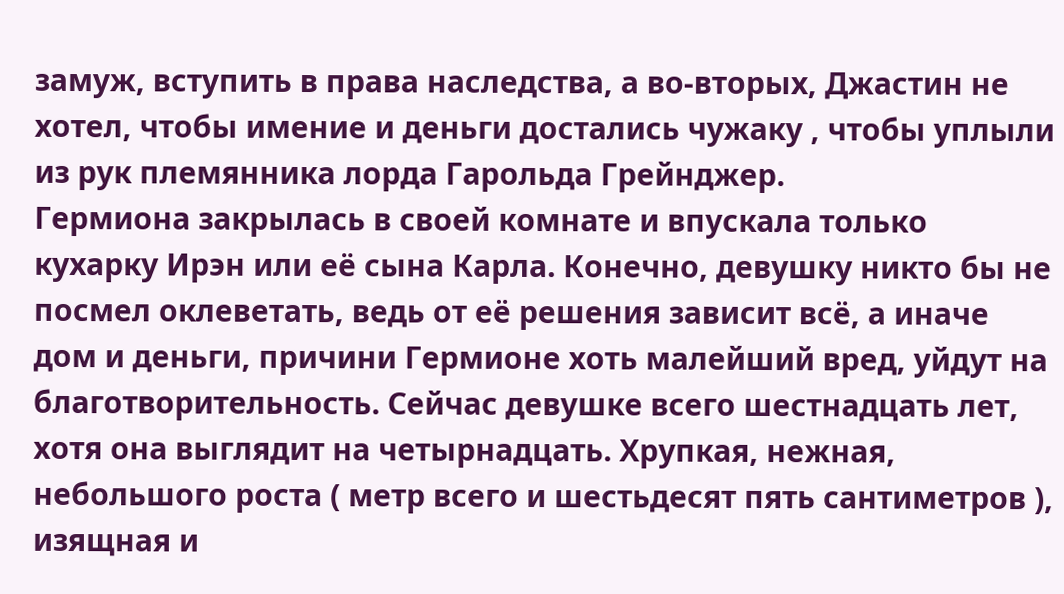замуж, вступить в права наследства, а во-вторых, Джастин не хотел, чтобы имение и деньги достались чужаку , чтобы уплыли из рук племянника лорда Гарольда Грейнджер.
Гермиона закрылась в своей комнате и впускала только кухарку Ирэн или её сына Карла. Конечно, девушку никто бы не посмел оклеветать, ведь от её решения зависит всё, а иначе дом и деньги, причини Гермионе хоть малейший вред, уйдут на благотворительность. Сейчас девушке всего шестнадцать лет, хотя она выглядит на четырнадцать. Хрупкая, нежная, небольшого роста ( метр всего и шестьдесят пять сантиметров ), изящная и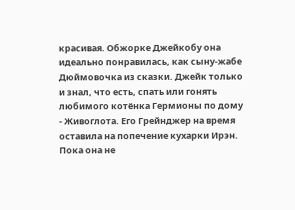красивая. Обжорке Джейкобу она идеально понравилась, как сыну-жабе Дюймовочка из сказки. Джейк только и знал, что есть, спать или гонять любимого котёнка Гермионы по дому - Живоглота. Его Грейнджер на время оставила на попечение кухарки Ирэн. Пока она не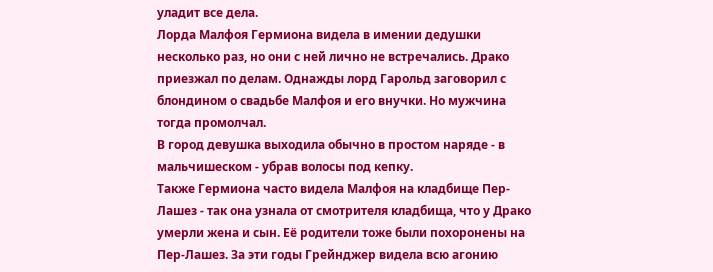уладит все дела.
Лорда Малфоя Гермиона видела в имении дедушки несколько раз, но они с ней лично не встречались. Драко приезжал по делам. Однажды лорд Гарольд заговорил с блондином о свадьбе Малфоя и его внучки. Но мужчина тогда промолчал.
В город девушка выходила обычно в простом наряде - в мальчишеском - убрав волосы под кепку.
Также Гермиона часто видела Малфоя на кладбище Пер-Лашез - так она узнала от смотрителя кладбища, что у Драко умерли жена и сын. Её родители тоже были похоронены на Пер-Лашез. За эти годы Грейнджер видела всю агонию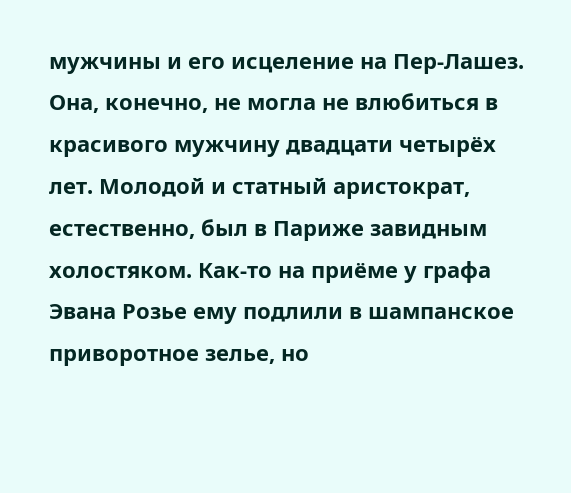мужчины и его исцеление на Пер-Лашез. Она, конечно, не могла не влюбиться в красивого мужчину двадцати четырёх лет. Молодой и статный аристократ, естественно, был в Париже завидным холостяком. Как-то на приёме у графа Эвана Розье ему подлили в шампанское приворотное зелье, но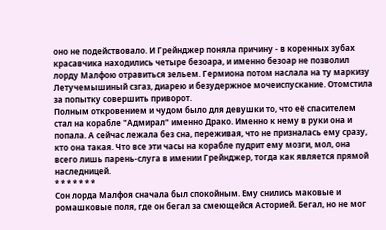оно не подействовало. И Грейнджер поняла причину - в коренных зубах красавчика находились четыре безоара, и именно безоар не позволил лорду Малфою отравиться зельем. Гермиона потом наслала на ту маркизу Летучемышиный сзгаз, диарею и безудержное мочеиспускание. Отомстила за попытку совершить приворот.
Полным откровением и чудом было для девушки то, что её спасителем стал на корабле "Адмирал" именно Драко. Именно к нему в руки она и попала. А сейчас лежала без сна, переживая, что не призналась ему сразу, кто она такая. Что все эти часы на корабле пудрит ему мозги, мол, она всего лишь парень-слуга в имении Грейнджер, тогда как является прямой наследницей.
* * * * * * *
Сон лорда Малфоя сначала был спокойным. Ему снились маковые и ромашковые поля, где он бегал за смеющейся Асторией. Бегал, но не мог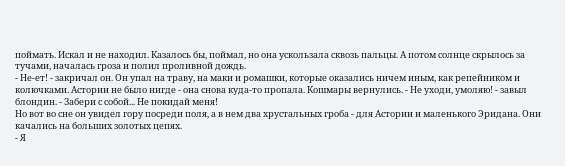поймать. Искал и не находил. Казалось бы, поймал, но она ускользала сквозь пальцы. А потом солнце скрылось за тучами, началась гроза и полил проливной дождь.
- Не-ет! - закричал он. Он упал на траву, на маки и ромашки, которые оказались ничем иным, как репейником и колючками. Астории не было нигде - она снова куда-то пропала. Кошмары вернулись. - Не уходи, умоляю! - завыл блондин. - Забери с собой... Не покидай меня!
Но вот во сне он увидел гору посреди поля, а в нем два хрустальных гроба - для Астории и маленького Эридана. Они качались на больших золотых цепях.
- Я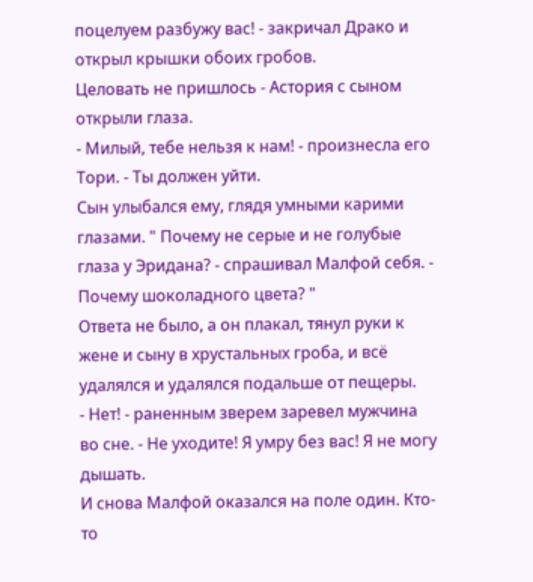поцелуем разбужу вас! - закричал Драко и открыл крышки обоих гробов.
Целовать не пришлось - Астория с сыном открыли глаза.
- Милый, тебе нельзя к нам! - произнесла его Тори. - Ты должен уйти.
Сын улыбался ему, глядя умными карими глазами. " Почему не серые и не голубые глаза у Эридана? - спрашивал Малфой себя. - Почему шоколадного цвета? "
Ответа не было, а он плакал, тянул руки к жене и сыну в хрустальных гроба, и всё удалялся и удалялся подальше от пещеры.
- Нет! - раненным зверем заревел мужчина во сне. - Не уходите! Я умру без вас! Я не могу дышать.
И снова Малфой оказался на поле один. Кто-то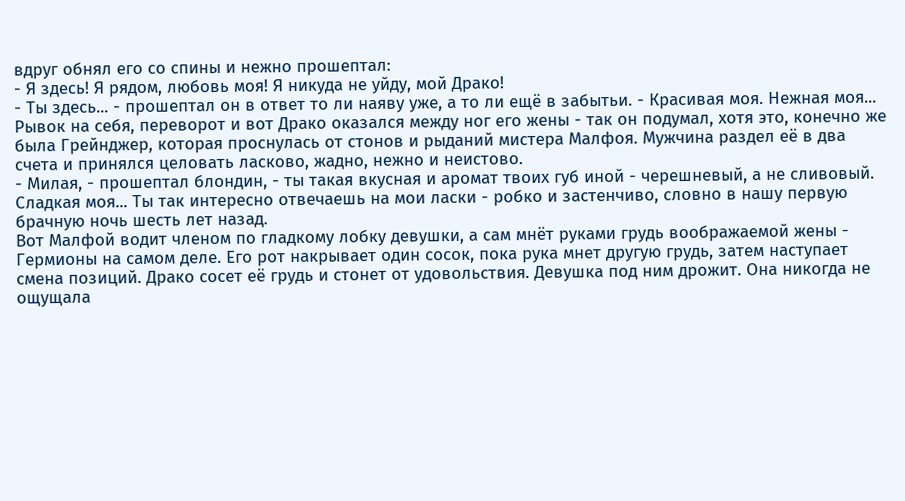вдруг обнял его со спины и нежно прошептал:
- Я здесь! Я рядом, любовь моя! Я никуда не уйду, мой Драко!
- Ты здесь... - прошептал он в ответ то ли наяву уже, а то ли ещё в забытьи. - Красивая моя. Нежная моя...
Рывок на себя, переворот и вот Драко оказался между ног его жены - так он подумал, хотя это, конечно же была Грейнджер, которая проснулась от стонов и рыданий мистера Малфоя. Мужчина раздел её в два счета и принялся целовать ласково, жадно, нежно и неистово.
- Милая, - прошептал блондин, - ты такая вкусная и аромат твоих губ иной - черешневый, а не сливовый. Сладкая моя... Ты так интересно отвечаешь на мои ласки - робко и застенчиво, словно в нашу первую брачную ночь шесть лет назад.
Вот Малфой водит членом по гладкому лобку девушки, а сам мнёт руками грудь воображаемой жены - Гермионы на самом деле. Его рот накрывает один сосок, пока рука мнет другую грудь, затем наступает смена позиций. Драко сосет её грудь и стонет от удовольствия. Девушка под ним дрожит. Она никогда не ощущала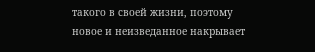такого в своей жизни, поэтому новое и неизведанное накрывает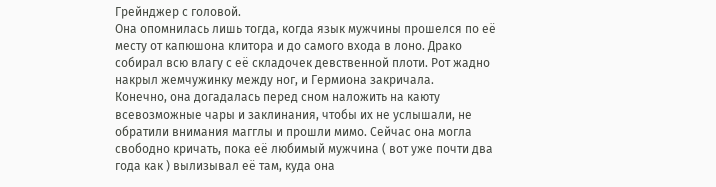Грейнджер с головой.
Она опомнилась лишь тогда, когда язык мужчины прошелся по её месту от капюшона клитора и до самого входа в лоно. Драко собирал всю влагу с её складочек девственной плоти. Рот жадно накрыл жемчужинку между ног, и Гермиона закричала.
Конечно, она догадалась перед сном наложить на каюту всевозможные чары и заклинания, чтобы их не услышали, не обратили внимания магглы и прошли мимо. Сейчас она могла свободно кричать, пока её любимый мужчина ( вот уже почти два года как ) вылизывал её там, куда она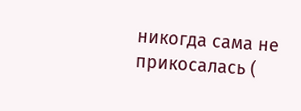никогда сама не прикосалась (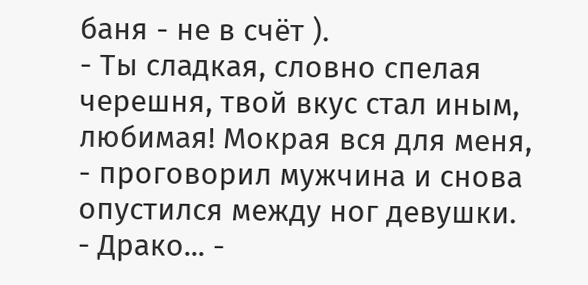баня - не в счёт ).
- Ты сладкая, словно спелая черешня, твой вкус стал иным, любимая! Мокрая вся для меня, - проговорил мужчина и снова опустился между ног девушки.
- Драко... -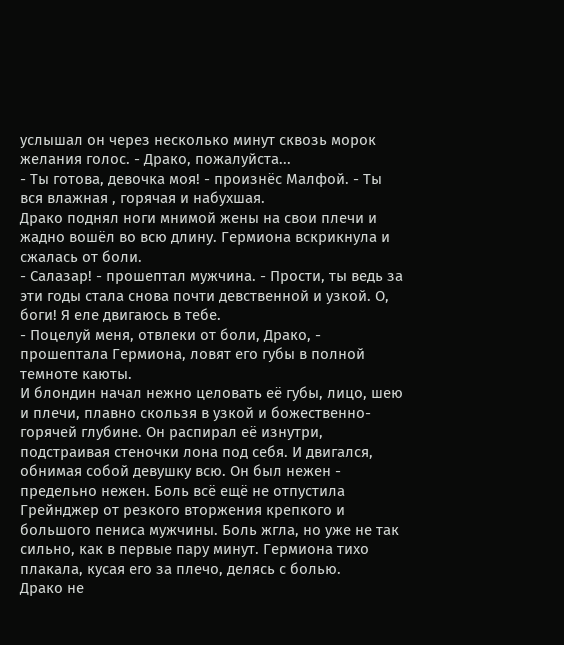услышал он через несколько минут сквозь морок желания голос. - Драко, пожалуйста...
- Ты готова, девочка моя! - произнёс Малфой. - Ты вся влажная , горячая и набухшая.
Драко поднял ноги мнимой жены на свои плечи и жадно вошёл во всю длину. Гермиона вскрикнула и сжалась от боли.
- Салазар! - прошептал мужчина. - Прости, ты ведь за эти годы стала снова почти девственной и узкой. О, боги! Я еле двигаюсь в тебе.
- Поцелуй меня, отвлеки от боли, Драко, - прошептала Гермиона, ловят его губы в полной темноте каюты.
И блондин начал нежно целовать её губы, лицо, шею и плечи, плавно скользя в узкой и божественно-горячей глубине. Он распирал её изнутри, подстраивая стеночки лона под себя. И двигался, обнимая собой девушку всю. Он был нежен - предельно нежен. Боль всё ещё не отпустила Грейнджер от резкого вторжения крепкого и большого пениса мужчины. Боль жгла, но уже не так сильно, как в первые пару минут. Гермиона тихо плакала, кусая его за плечо, делясь с болью.
Драко не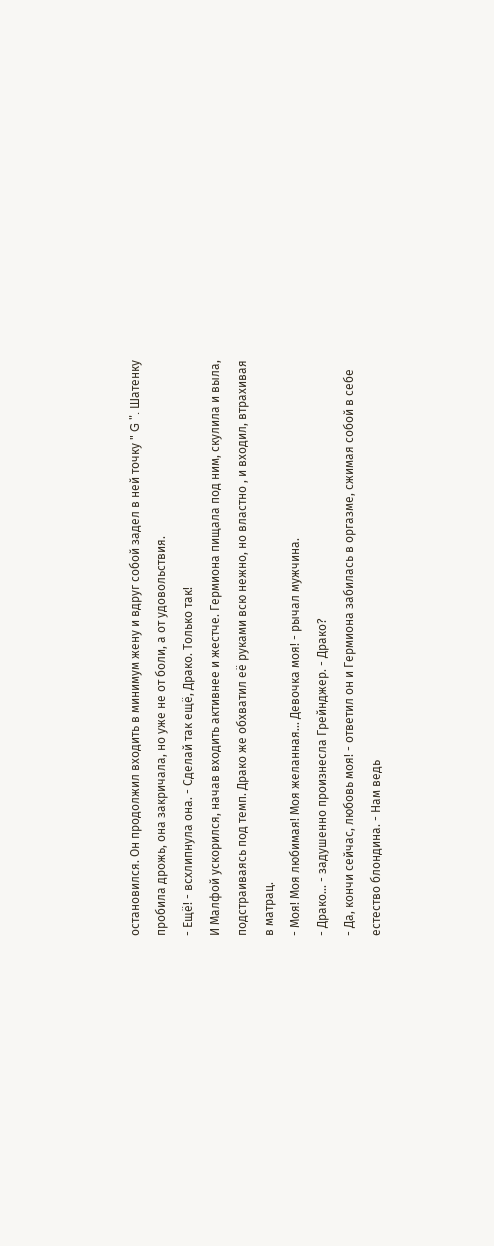остановился. Он продолжил входить в минимум жену и вдруг собой задел в ней точку " G ". Шатенку пробила дрожь, она закричала, но уже не от боли, а от удовольствия.
- Ещё! - всхлипнула она. - Сделай так ещё, Драко. Только так!
И Малфой ускорился, начав входить активнее и жестче. Гермиона пищала под ним, скулила и выла, подстраиваясь под темп. Драко же обхватил её руками всю нежно, но властно , и входил, втрахивая в матрац.
- Моя! Моя любимая! Моя желанная... Девочка моя! - рычал мужчина.
- Драко... - задушенно произнесла Грейнджер. - Драко?
- Да, кончи сейчас, любовь моя! - ответил он и Гермиона забилась в оргазме, сжимая собой в себе естество блондина. - Нам ведь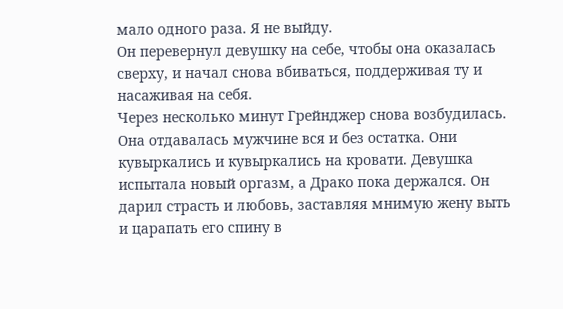мало одного раза. Я не выйду.
Он перевернул девушку на себе, чтобы она оказалась сверху, и начал снова вбиваться, поддерживая ту и насаживая на себя.
Через несколько минут Грейнджер снова возбудилась. Она отдавалась мужчине вся и без остатка. Они кувыркались и кувыркались на кровати. Девушка испытала новый оргазм, а Драко пока держался. Он дарил страсть и любовь, заставляя мнимую жену выть и царапать его спину в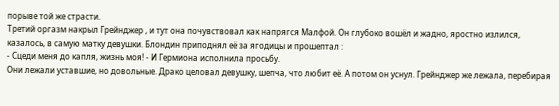порыве той же страсти.
Третий оргазм накрыл Грейнджер , и тут она почувствовал как напрягся Малфой. Он глубоко вошёл и жадно, яростно излился, казалось, в самую матку девушки. Блондин приподнял её за ягодицы и прошептал :
- Сцеди меня до капля, жизнь моя! - И Гермиона исполнила просьбу.
Они лежали уставшие, но довольные. Драко целовал девушку, шепча, что любит её. А потом он уснул. Грейнджер же лежала, перебирая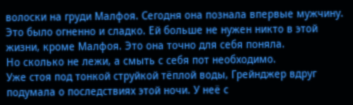волоски на груди Малфоя. Сегодня она познала впервые мужчину. Это было огненно и сладко. Ей больше не нужен никто в этой жизни, кроме Малфоя. Это она точно для себя поняла.
Но сколько не лежи, а смыть с себя пот необходимо.
Уже стоя под тонкой струйкой тёплой воды, Грейнджер вдруг подумала о последствиях этой ночи. У неё с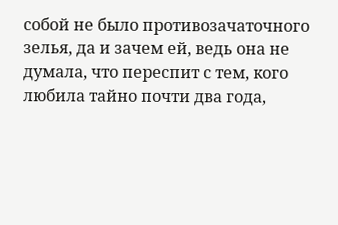собой не было противозачаточного зелья, да и зачем ей, ведь она не думала, что переспит с тем, кого любила тайно почти два года,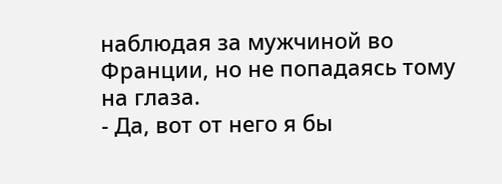наблюдая за мужчиной во Франции, но не попадаясь тому на глаза.
- Да, вот от него я бы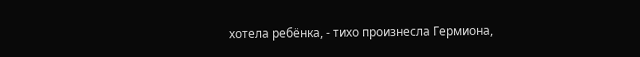хотела ребёнка, - тихо произнесла Гермиона,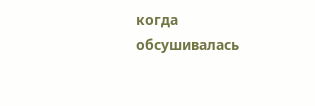когда обсушивалась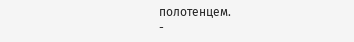полотенцем.
-